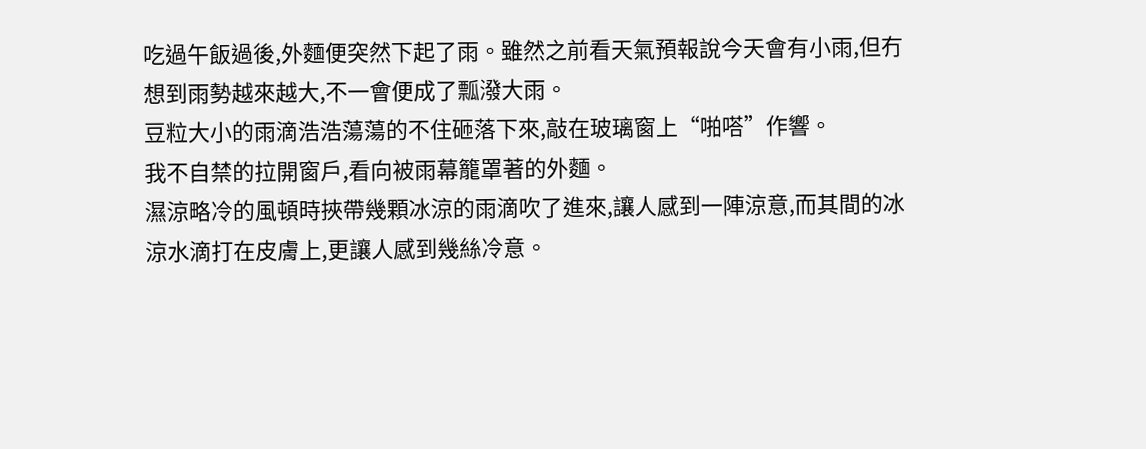吃過午飯過後,外麵便突然下起了雨。雖然之前看天氣預報說今天會有小雨,但冇想到雨勢越來越大,不一會便成了瓢潑大雨。
豆粒大小的雨滴浩浩蕩蕩的不住砸落下來,敲在玻璃窗上“啪嗒”作響。
我不自禁的拉開窗戶,看向被雨幕籠罩著的外麵。
濕涼略冷的風頓時挾帶幾顆冰涼的雨滴吹了進來,讓人感到一陣涼意,而其間的冰涼水滴打在皮膚上,更讓人感到幾絲冷意。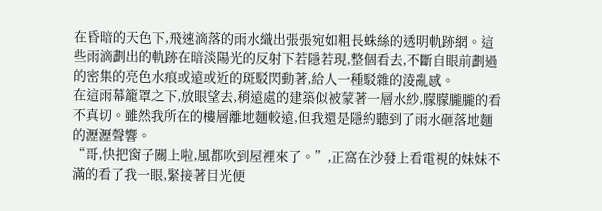在昏暗的天色下,飛速滴落的雨水織出張張宛如粗長蛛絲的透明軌跡網。這些雨滴劃出的軌跡在暗淡陽光的反射下若隱若現,整個看去,不斷自眼前劃過的密集的亮色水痕或遠或近的斑駁閃動著,給人一種駁雜的淩亂感。
在這雨幕籠罩之下,放眼望去,稍遠處的建築似被蒙著一層水紗,朦朦朧朧的看不真切。雖然我所在的樓層離地麵較遠,但我還是隱約聽到了雨水砸落地麵的瀝瀝聲響。
“哥,快把窗子關上啦,風都吹到屋裡來了。”,正窩在沙發上看電視的妹妹不滿的看了我一眼,緊接著目光便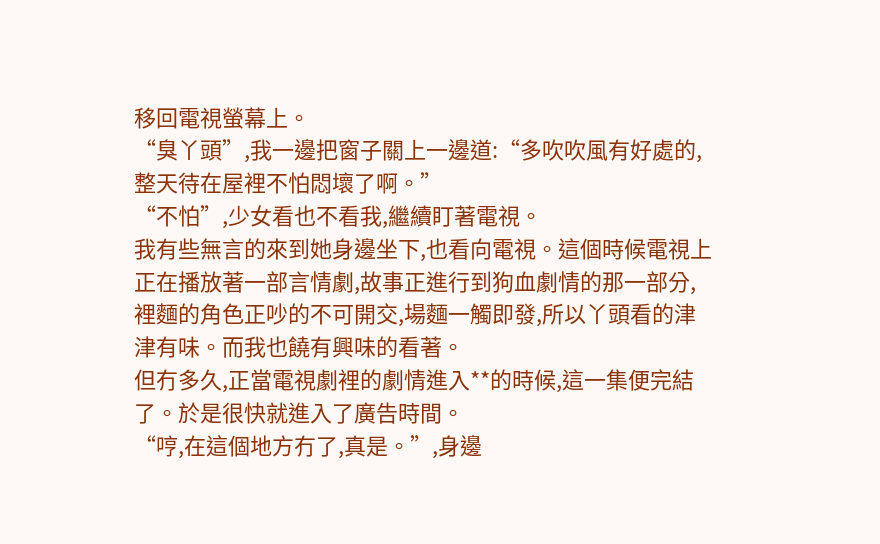移回電視螢幕上。
“臭丫頭”,我一邊把窗子關上一邊道:“多吹吹風有好處的,整天待在屋裡不怕悶壞了啊。”
“不怕”,少女看也不看我,繼續盯著電視。
我有些無言的來到她身邊坐下,也看向電視。這個時候電視上正在播放著一部言情劇,故事正進行到狗血劇情的那一部分,裡麵的角色正吵的不可開交,場麵一觸即發,所以丫頭看的津津有味。而我也饒有興味的看著。
但冇多久,正當電視劇裡的劇情進入**的時候,這一集便完結了。於是很快就進入了廣告時間。
“哼,在這個地方冇了,真是。”,身邊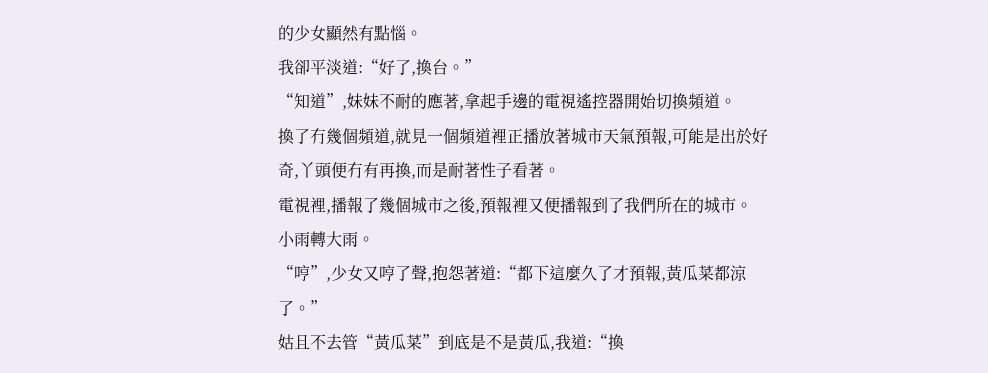的少女顯然有點惱。
我卻平淡道:“好了,換台。”
“知道”,妹妹不耐的應著,拿起手邊的電視遙控器開始切換頻道。
換了冇幾個頻道,就見一個頻道裡正播放著城市天氣預報,可能是出於好奇,丫頭便冇有再換,而是耐著性子看著。
電視裡,播報了幾個城市之後,預報裡又便播報到了我們所在的城市。
小雨轉大雨。
“哼”,少女又哼了聲,抱怨著道:“都下這麼久了才預報,黃瓜菜都涼了。”
姑且不去管“黃瓜菜”到底是不是黃瓜,我道:“換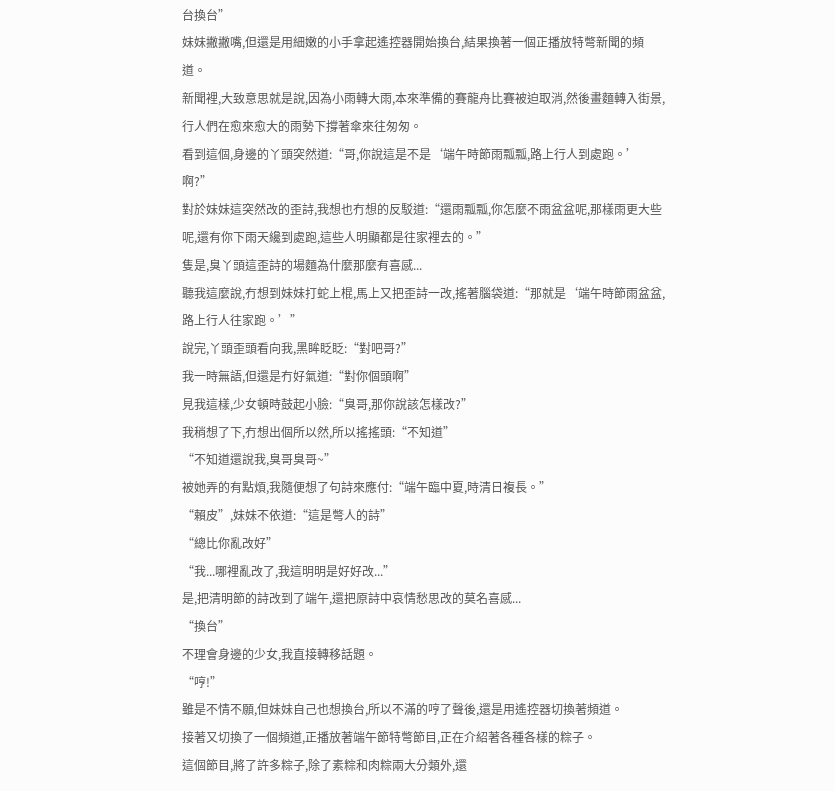台換台”
妹妹撇撇嘴,但還是用細嫩的小手拿起遙控器開始換台,結果換著一個正播放特彆新聞的頻道。
新聞裡,大致意思就是說,因為小雨轉大雨,本來準備的賽龍舟比賽被迫取消,然後畫麵轉入街景,行人們在愈來愈大的雨勢下撐著傘來往匆匆。
看到這個,身邊的丫頭突然道:“哥,你說這是不是‘端午時節雨瓢瓢,路上行人到處跑。’啊?”
對於妹妹這突然改的歪詩,我想也冇想的反駁道:“還雨瓢瓢,你怎麼不雨盆盆呢,那樣雨更大些呢,還有你下雨天纔到處跑,這些人明顯都是往家裡去的。”
隻是,臭丫頭這歪詩的場麵為什麼那麼有喜感...
聽我這麼說,冇想到妹妹打蛇上棍,馬上又把歪詩一改,搖著腦袋道:“那就是‘端午時節雨盆盆,路上行人往家跑。’”
說完,丫頭歪頭看向我,黑眸眨眨:“對吧哥?”
我一時無語,但還是冇好氣道:“對你個頭啊”
見我這樣,少女頓時鼓起小臉:“臭哥,那你說該怎樣改?”
我稍想了下,冇想出個所以然,所以搖搖頭:“不知道”
“不知道還說我,臭哥臭哥~”
被她弄的有點煩,我隨便想了句詩來應付:“端午臨中夏,時清日複長。”
“賴皮”,妹妹不依道:“這是彆人的詩”
“總比你亂改好”
“我...哪裡亂改了,我這明明是好好改...”
是,把清明節的詩改到了端午,還把原詩中哀情愁思改的莫名喜感...
“換台”
不理會身邊的少女,我直接轉移話題。
“哼!”
雖是不情不願,但妹妹自己也想換台,所以不滿的哼了聲後,還是用遙控器切換著頻道。
接著又切換了一個頻道,正播放著端午節特彆節目,正在介紹著各種各樣的粽子。
這個節目,將了許多粽子,除了素粽和肉粽兩大分類外,還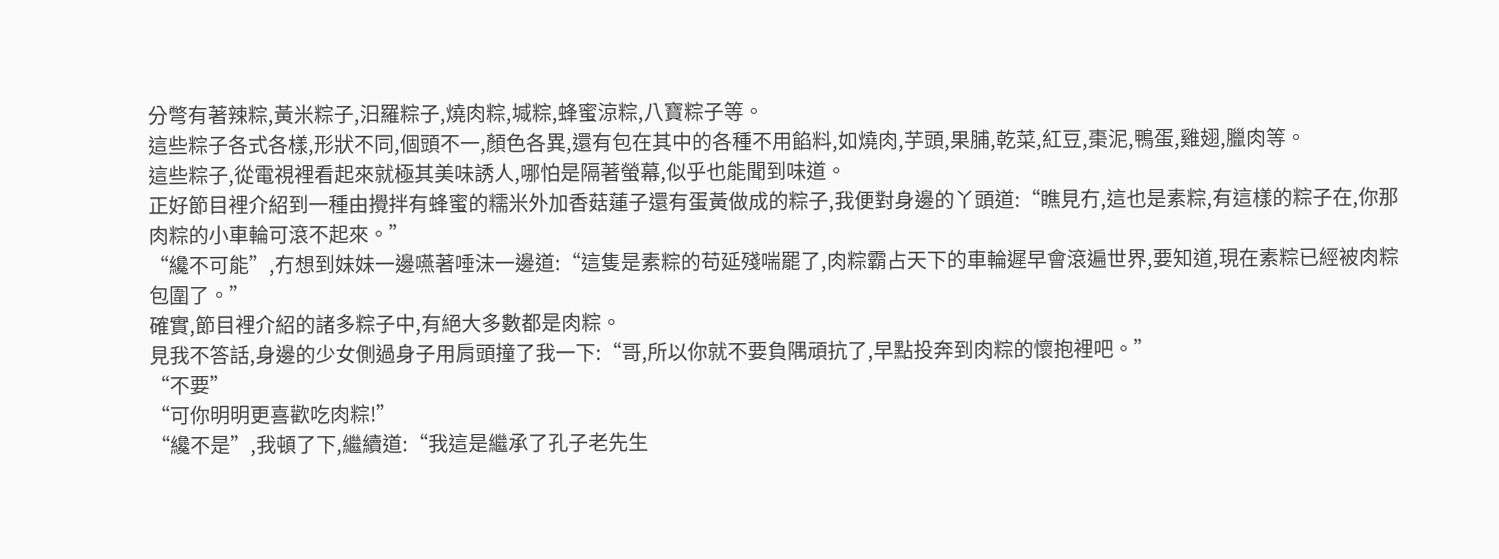分彆有著辣粽,黃米粽子,汩羅粽子,燒肉粽,堿粽,蜂蜜涼粽,八寶粽子等。
這些粽子各式各樣,形狀不同,個頭不一,顏色各異,還有包在其中的各種不用餡料,如燒肉,芋頭,果脯,乾菜,紅豆,棗泥,鴨蛋,雞翅,臘肉等。
這些粽子,從電視裡看起來就極其美味誘人,哪怕是隔著螢幕,似乎也能聞到味道。
正好節目裡介紹到一種由攪拌有蜂蜜的糯米外加香菇蓮子還有蛋黃做成的粽子,我便對身邊的丫頭道:“瞧見冇,這也是素粽,有這樣的粽子在,你那肉粽的小車輪可滾不起來。”
“纔不可能”,冇想到妹妹一邊嚥著唾沫一邊道:“這隻是素粽的苟延殘喘罷了,肉粽霸占天下的車輪遲早會滾遍世界,要知道,現在素粽已經被肉粽包圍了。”
確實,節目裡介紹的諸多粽子中,有絕大多數都是肉粽。
見我不答話,身邊的少女側過身子用肩頭撞了我一下:“哥,所以你就不要負隅頑抗了,早點投奔到肉粽的懷抱裡吧。”
“不要”
“可你明明更喜歡吃肉粽!”
“纔不是”,我頓了下,繼續道:“我這是繼承了孔子老先生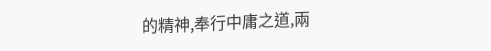的精神,奉行中庸之道,兩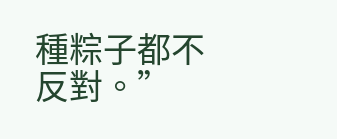種粽子都不反對。”